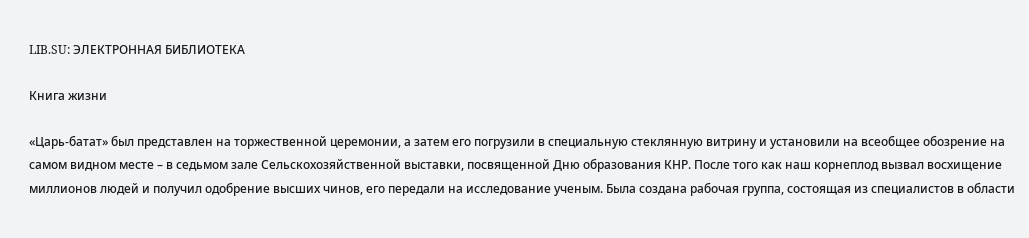LIB.SU: ЭЛЕКТРОННАЯ БИБЛИОТЕКА

Книга жизни

«Царь‑батат» был представлен на торжественной церемонии, а затем его погрузили в специальную стеклянную витрину и установили на всеобщее обозрение на самом видном месте – в седьмом зале Сельскохозяйственной выставки, посвященной Дню образования КНР. После того как наш корнеплод вызвал восхищение миллионов людей и получил одобрение высших чинов, его передали на исследование ученым. Была создана рабочая группа, состоящая из специалистов в области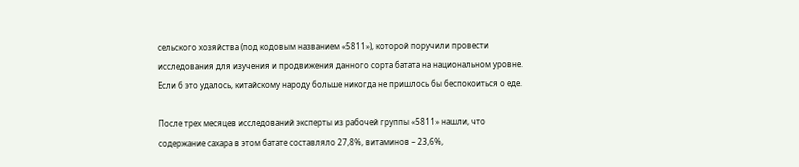сельского хозяйства (под кодовым названием «5811»), которой поручили провести исследования для изучения и продвижения данного сорта батата на национальном уровне. Если б это удалось, китайскому народу больше никогда не пришлось бы беспокоиться о еде.

После трех месяцев исследований эксперты из рабочей группы «5811» нашли, что содержание сахара в этом батате составляло 27,8%, витаминов – 23,6%,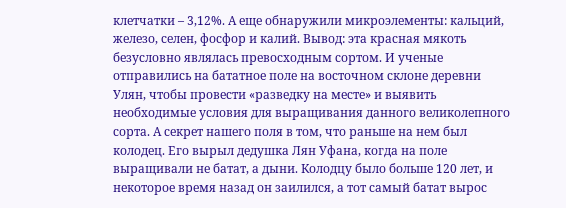клетчатки – 3,12%. А еще обнаружили микроэлементы: кальций, железо, селен, фосфор и калий. Вывод: эта красная мякоть безусловно являлась превосходным сортом. И ученые отправились на бататное поле на восточном склоне деревни Улян, чтобы провести «разведку на месте» и выявить необходимые условия для выращивания данного великолепного сорта. А секрет нашего поля в том, что раньше на нем был колодец. Его вырыл дедушка Лян Уфана, когда на поле выращивали не батат, а дыни. Колодцу было больше 120 лет, и некоторое время назад он заилился, а тот самый батат вырос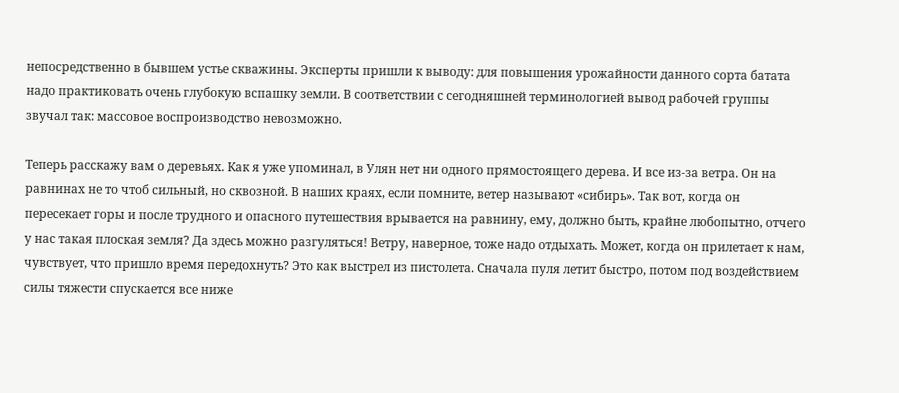непосредственно в бывшем устье скважины. Эксперты пришли к выводу: для повышения урожайности данного сорта батата надо практиковать очень глубокую вспашку земли. В соответствии с сегодняшней терминологией вывод рабочей группы звучал так: массовое воспроизводство невозможно.

Теперь расскажу вам о деревьях. Как я уже упоминал, в Улян нет ни одного прямостоящего дерева. И все из‑за ветра. Он на равнинах не то чтоб сильный, но сквозной. В наших краях, если помните, ветер называют «сибирь». Так вот, когда он пересекает горы и после трудного и опасного путешествия врывается на равнину, ему, должно быть, крайне любопытно, отчего у нас такая плоская земля? Да здесь можно разгуляться! Ветру, наверное, тоже надо отдыхать. Может, когда он прилетает к нам, чувствует, что пришло время передохнуть? Это как выстрел из пистолета. Сначала пуля летит быстро, потом под воздействием силы тяжести спускается все ниже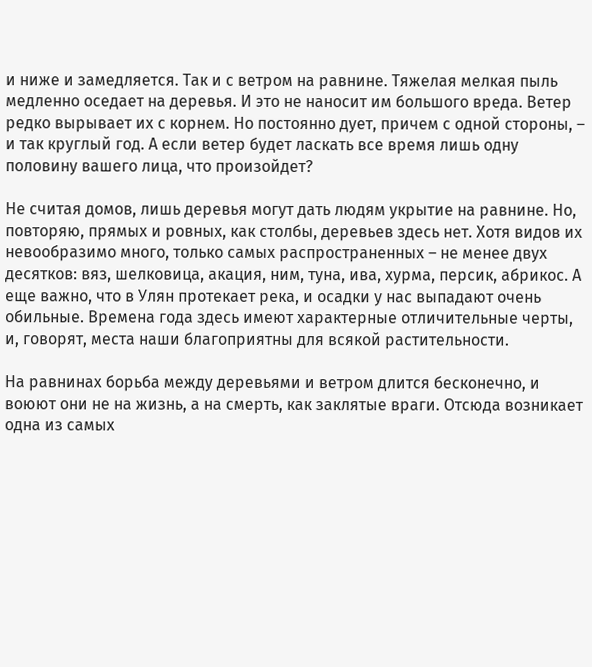и ниже и замедляется. Так и с ветром на равнине. Тяжелая мелкая пыль медленно оседает на деревья. И это не наносит им большого вреда. Ветер редко вырывает их с корнем. Но постоянно дует, причем с одной стороны, – и так круглый год. А если ветер будет ласкать все время лишь одну половину вашего лица, что произойдет?

Не считая домов, лишь деревья могут дать людям укрытие на равнине. Но, повторяю, прямых и ровных, как столбы, деревьев здесь нет. Хотя видов их невообразимо много, только самых распространенных – не менее двух десятков: вяз, шелковица, акация, ним, туна, ива, хурма, персик, абрикос. А еще важно, что в Улян протекает река, и осадки у нас выпадают очень обильные. Времена года здесь имеют характерные отличительные черты, и, говорят, места наши благоприятны для всякой растительности.

На равнинах борьба между деревьями и ветром длится бесконечно, и воюют они не на жизнь, а на смерть, как заклятые враги. Отсюда возникает одна из самых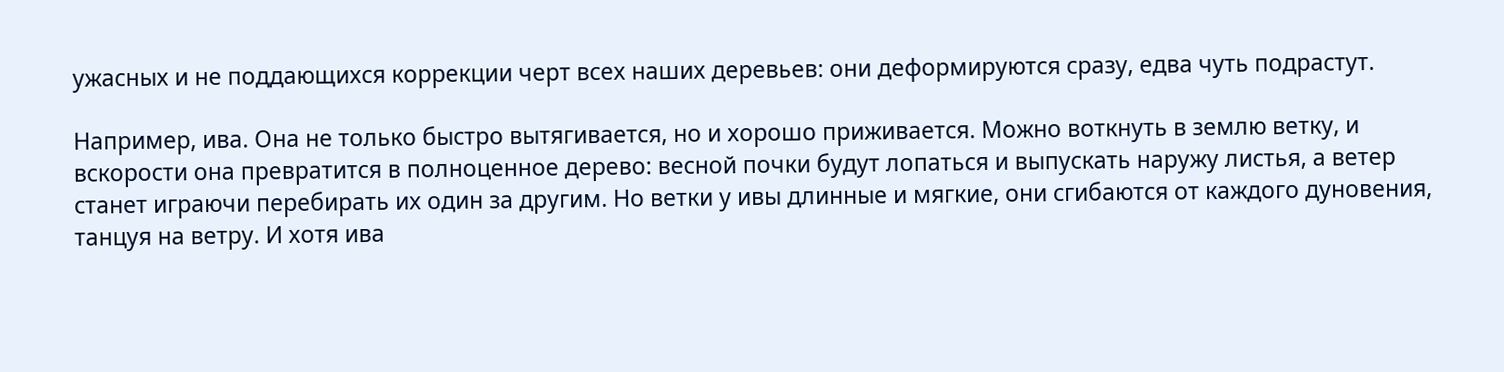ужасных и не поддающихся коррекции черт всех наших деревьев: они деформируются сразу, едва чуть подрастут.

Например, ива. Она не только быстро вытягивается, но и хорошо приживается. Можно воткнуть в землю ветку, и вскорости она превратится в полноценное дерево: весной почки будут лопаться и выпускать наружу листья, а ветер станет играючи перебирать их один за другим. Но ветки у ивы длинные и мягкие, они сгибаются от каждого дуновения, танцуя на ветру. И хотя ива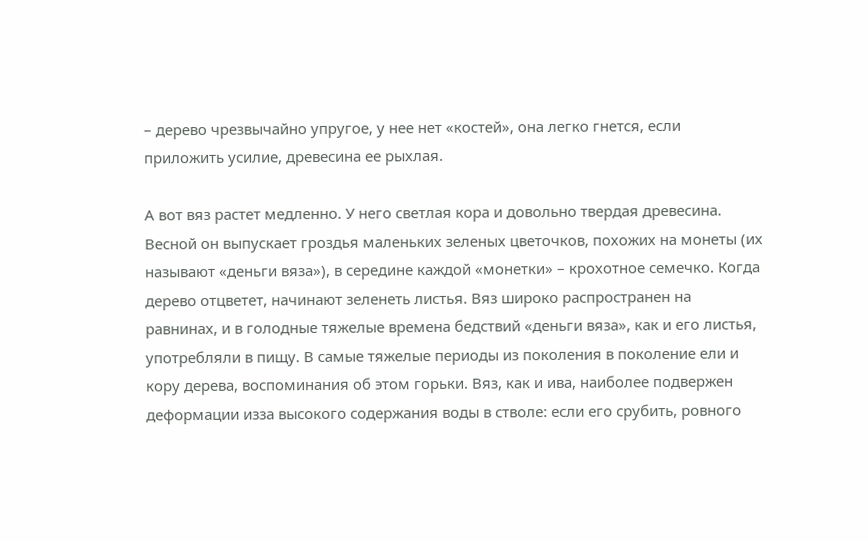– дерево чрезвычайно упругое, у нее нет «костей», она легко гнется, если приложить усилие, древесина ее рыхлая.

А вот вяз растет медленно. У него светлая кора и довольно твердая древесина. Весной он выпускает гроздья маленьких зеленых цветочков, похожих на монеты (их называют «деньги вяза»), в середине каждой «монетки» – крохотное семечко. Когда дерево отцветет, начинают зеленеть листья. Вяз широко распространен на равнинах, и в голодные тяжелые времена бедствий «деньги вяза», как и его листья, употребляли в пищу. В самые тяжелые периоды из поколения в поколение ели и кору дерева, воспоминания об этом горьки. Вяз, как и ива, наиболее подвержен деформации изза высокого содержания воды в стволе: если его срубить, ровного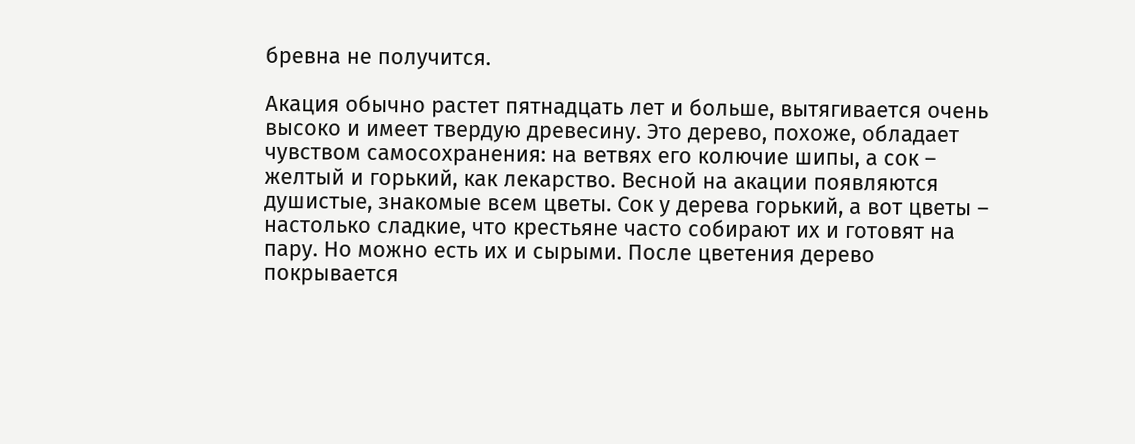бревна не получится.

Акация обычно растет пятнадцать лет и больше, вытягивается очень высоко и имеет твердую древесину. Это дерево, похоже, обладает чувством самосохранения: на ветвях его колючие шипы, а сок – желтый и горький, как лекарство. Весной на акации появляются душистые, знакомые всем цветы. Сок у дерева горький, а вот цветы – настолько сладкие, что крестьяне часто собирают их и готовят на пару. Но можно есть их и сырыми. После цветения дерево покрывается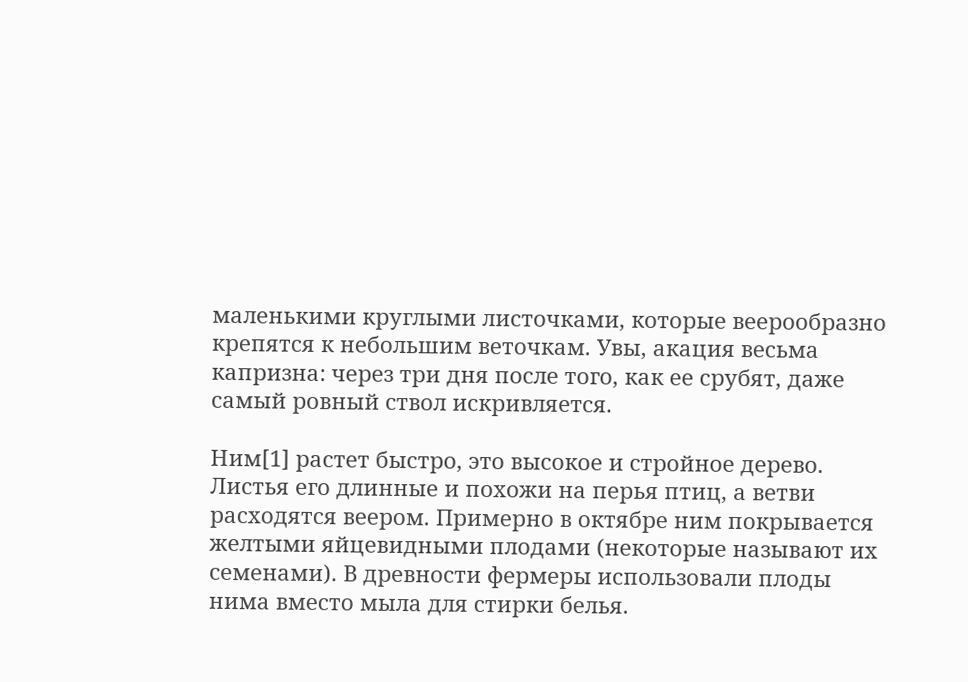маленькими круглыми листочками, которые веерообразно крепятся к небольшим веточкам. Увы, акация весьма капризна: через три дня после того, как ее срубят, даже самый ровный ствол искривляется.

Ним[1] растет быстро, это высокое и стройное дерево. Листья его длинные и похожи на перья птиц, а ветви расходятся веером. Примерно в октябре ним покрывается желтыми яйцевидными плодами (некоторые называют их семенами). В древности фермеры использовали плоды нима вместо мыла для стирки белья.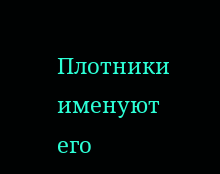Плотники именуют его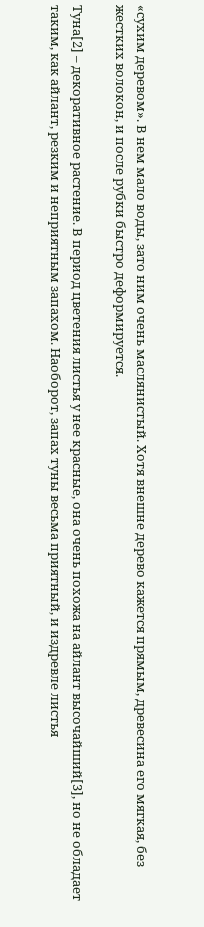«сухим деревом». В нем мало воды, зато ним очень маслянистый. Хотя внешне дерево кажется прямым, древесина его мягкая, без жестких волокон, и после рубки быстро деформируется.

Туна[2] – декоративное растение. В период цветения листья у нее красные, она очень похожа на айлант высочайший[3], но не обладает таким, как айлант, резким и неприятным запахом. Наоборот, запах туны весьма приятный, и издревле листья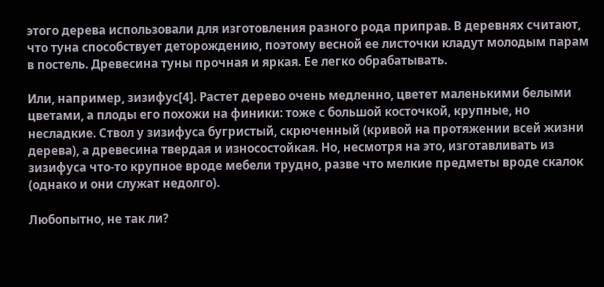этого дерева использовали для изготовления разного рода приправ. В деревнях считают, что туна способствует деторождению, поэтому весной ее листочки кладут молодым парам в постель. Древесина туны прочная и яркая. Ее легко обрабатывать.

Или, например, зизифус[4]. Растет дерево очень медленно, цветет маленькими белыми цветами, а плоды его похожи на финики: тоже с большой косточкой, крупные, но несладкие. Ствол у зизифуса бугристый, скрюченный (кривой на протяжении всей жизни дерева), а древесина твердая и износостойкая. Но, несмотря на это, изготавливать из зизифуса что‑то крупное вроде мебели трудно, разве что мелкие предметы вроде скалок (однако и они служат недолго).

Любопытно, не так ли?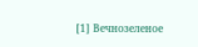[1] Вечнозеленое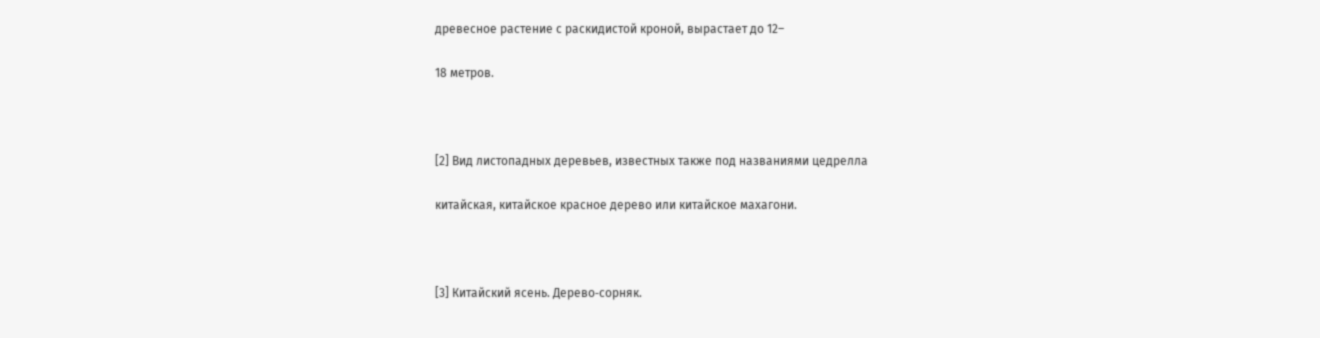древесное растение с раскидистой кроной, вырастает до 12–

18 метров.



[2] Вид листопадных деревьев, известных также под названиями цедрелла

китайская, китайское красное дерево или китайское махагони.



[3] Китайский ясень. Дерево‑сорняк.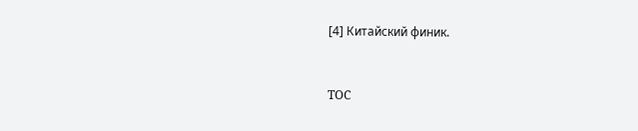[4] Китайский финик.



TOC